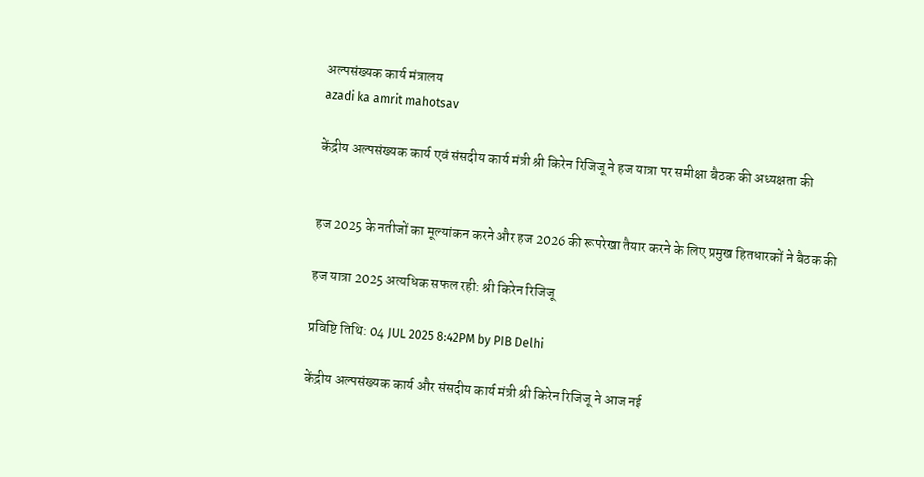अल्‍पसंख्‍यक कार्य मंत्रालय
azadi ka amrit mahotsav

केंद्रीय अल्पसंख्यक कार्य एवं संसदीय कार्य मंत्री श्री किरेन रिजिजू ने हज यात्रा पर समीक्षा बैठक की अध्यक्षता की


हज 2025 के नतीजों का मूल्यांकन करने और हज 2026 की रूपरेखा तैयार करने के लिए प्रमुख हितधारकों ने बैठक की

हज यात्रा 2025 अत्यधिक सफल रही: श्री किरेन रिजिजू

प्रविष्टि तिथि: 04 JUL 2025 8:42PM by PIB Delhi

केंद्रीय अल्पसंख्यक कार्य और संसदीय कार्य मंत्री श्री किरेन रिजिजू ने आज नई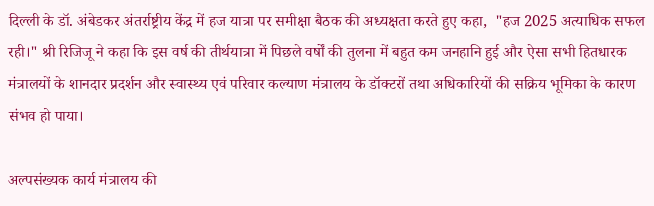दिल्ली के डॉ. अंबेडकर अंतर्राष्ट्रीय केंद्र में हज यात्रा पर समीक्षा बैठक की अध्यक्षता करते हुए कहा,  "हज 2025 अत्याधिक सफल रही।" श्री रिजिजू ने कहा कि इस वर्ष की तीर्थयात्रा में पिछले वर्षों की तुलना में बहुत कम जनहानि हुई और ऐसा सभी हितधारक मंत्रालयों के शानदार प्रदर्शन और स्वास्थ्य एवं परिवार कल्याण मंत्रालय के डॉक्टरों तथा अधिकारियों की सक्रिय भूमिका के कारण संभव हो पाया।

अल्पसंख्यक कार्य मंत्रालय की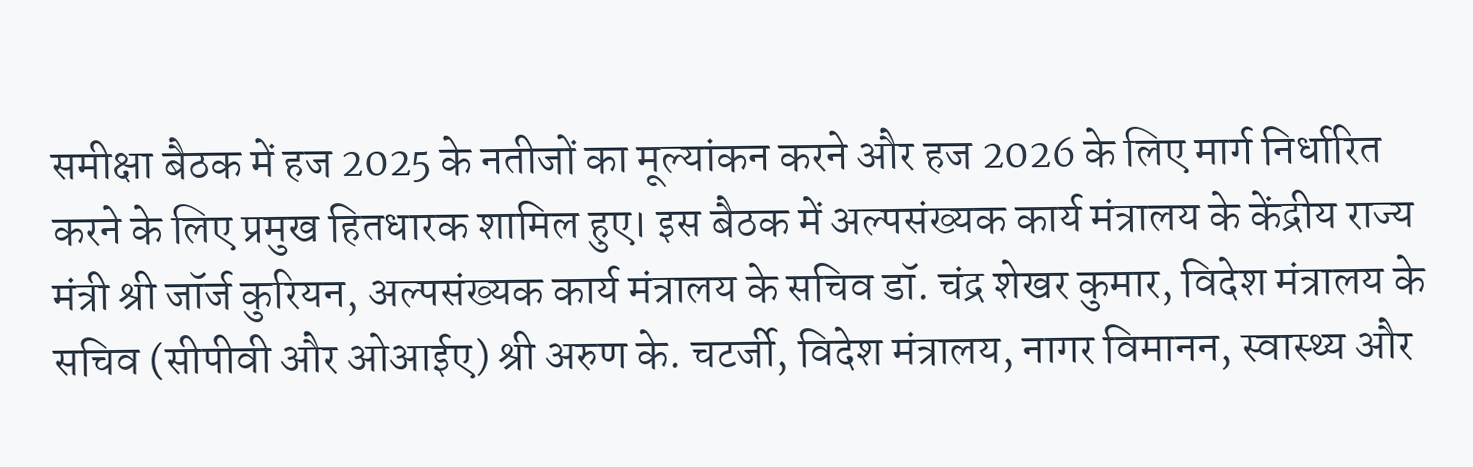समीक्षा बैठक में हज 2025 के नतीजों का मूल्यांकन करने और हज 2026 के लिए मार्ग निर्धारित करने के लिए प्रमुख हितधारक शामिल हुए। इस बैठक में अल्पसंख्यक कार्य मंत्रालय के केंद्रीय राज्य मंत्री श्री जॉर्ज कुरियन, अल्पसंख्यक कार्य मंत्रालय के सचिव डॉ. चंद्र शेखर कुमार, विदेश मंत्रालय के सचिव (सीपीवी और ओआईए) श्री अरुण के. चटर्जी, विदेश मंत्रालय, नागर विमानन, स्वास्थ्य और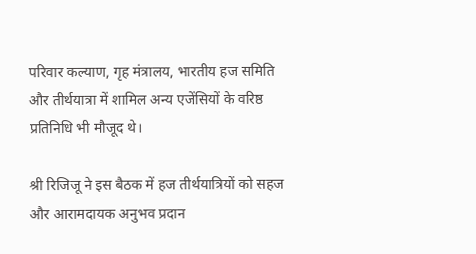परिवार कल्याण, गृह मंत्रालय, भारतीय हज समिति और तीर्थयात्रा में शामिल अन्य एजेंसियों के वरिष्ठ प्रतिनिधि भी मौजूद थे।

श्री रिजिजू ने इस बैठक में हज तीर्थयात्रियों को सहज और आरामदायक अनुभव प्रदान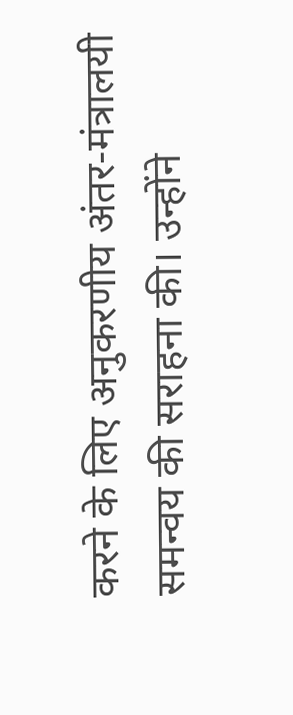करने के लिए अनुकरणीय अंतर-मंत्रालयी समन्वय की सराहना की। उन्होंने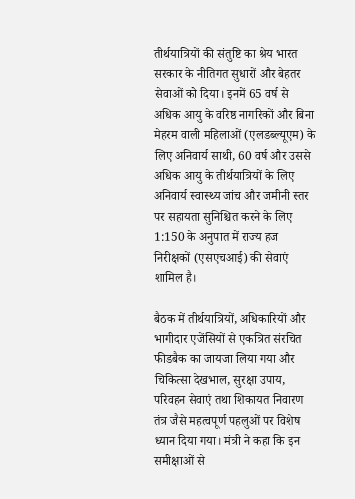तीर्थयात्रियों की संतुष्टि का श्रेय भारत सरकार के नीतिगत सुधारों और बेहतर सेवाओं को दिया। इनमें 65 वर्ष से अधिक आयु के वरिष्ठ नागरिकों और बिना मेहरम वाली महिलाओं (एलडब्ल्यूएम) के लिए अनिवार्य साथी, 60 वर्ष और उससे अधिक आयु के तीर्थयात्रियों के लिए अनिवार्य स्वास्थ्य जांच और जमीनी स्तर पर सहायता सुनिश्चित करने के लिए 1:150 के अनुपात में राज्य हज निरीक्षकों (एसएचआई) की सेवाएं शामिल है।

बैठक में तीर्थयात्रियों, अधिकारियों और भागीदार एजेंसियों से एकत्रित संरचित फीडबैक का जायजा लिया गया और चिकित्सा देखभाल, सुरक्षा उपाय, परिवहन सेवाएं तथा शिकायत निवारण तंत्र जैसे महत्वपूर्ण पहलुओं पर विशेष ध्यान दिया गया। मंत्री ने कहा कि इन समीक्षाओं से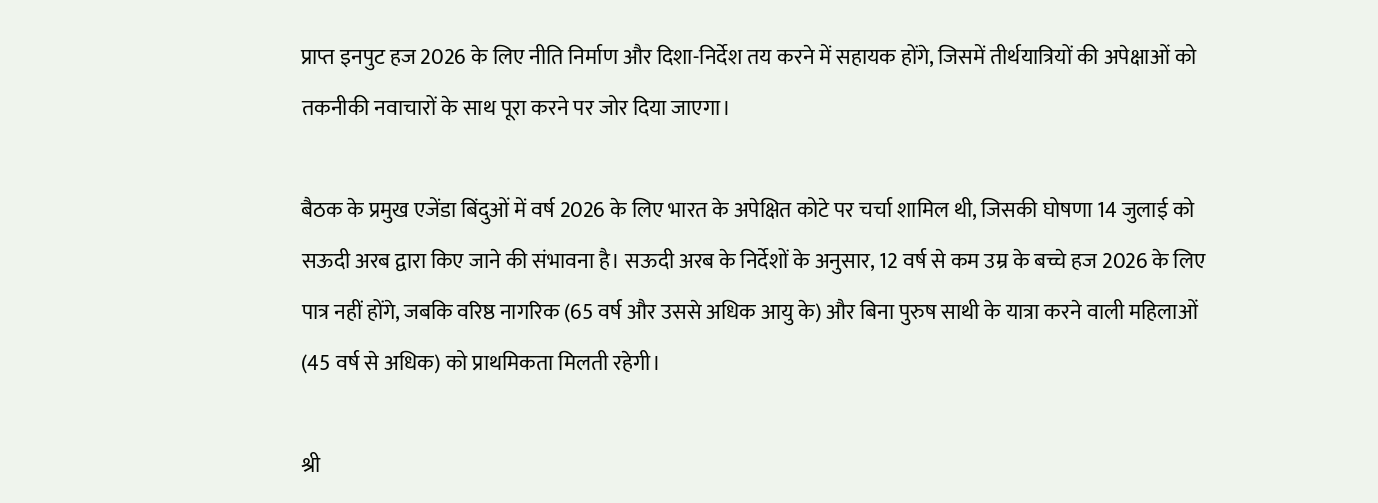प्राप्त इनपुट हज 2026 के लिए नीति निर्माण और दिशा-निर्देश तय करने में सहायक होंगे, जिसमें तीर्थयात्रियों की अपेक्षाओं को तकनीकी नवाचारों के साथ पूरा करने पर जोर दिया जाएगा।

बैठक के प्रमुख एजेंडा बिंदुओं में वर्ष 2026 के लिए भारत के अपेक्षित कोटे पर चर्चा शामिल थी, जिसकी घोषणा 14 जुलाई को सऊदी अरब द्वारा किए जाने की संभावना है। सऊदी अरब के निर्देशों के अनुसार, 12 वर्ष से कम उम्र के बच्चे हज 2026 के लिए पात्र नहीं होंगे, जबकि वरिष्ठ नागरिक (65 वर्ष और उससे अधिक आयु के) और बिना पुरुष साथी के यात्रा करने वाली महिलाओं (45 वर्ष से अधिक) को प्राथमिकता मिलती रहेगी।

श्री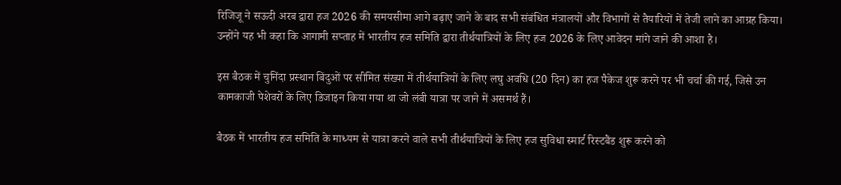रिजिजू ने सऊदी अरब द्वारा हज 2026 की समयसीमा आगे बढ़ाए जाने के बाद सभी संबंधित मंत्रालयों और विभागों से तैयारियों में तेजी लाने का आग्रह किया। उन्होंने यह भी कहा कि आगामी सप्ताह में भारतीय हज समिति द्वारा तीर्थयात्रियों के लिए हज 2026 के लिए आवेदन मांगे जाने की आशा है।

इस बैठक में चुनिंदा प्रस्थान बिंदुओं पर सीमित संख्या में तीर्थयात्रियों के लिए लघु अवधि (20 दिन) का हज पैकेज शुरू करने पर भी चर्चा की गई, जिसे उन कामकाजी पेशेवरों के लिए डिजाइन किया गया था जो लंबी यात्रा पर जाने में असमर्थ हैं।

बैठक में भारतीय हज समिति के माध्यम से यात्रा करने वाले सभी तीर्थयात्रियों के लिए हज सुविधा स्मार्ट रिस्टबैंड शुरू करने को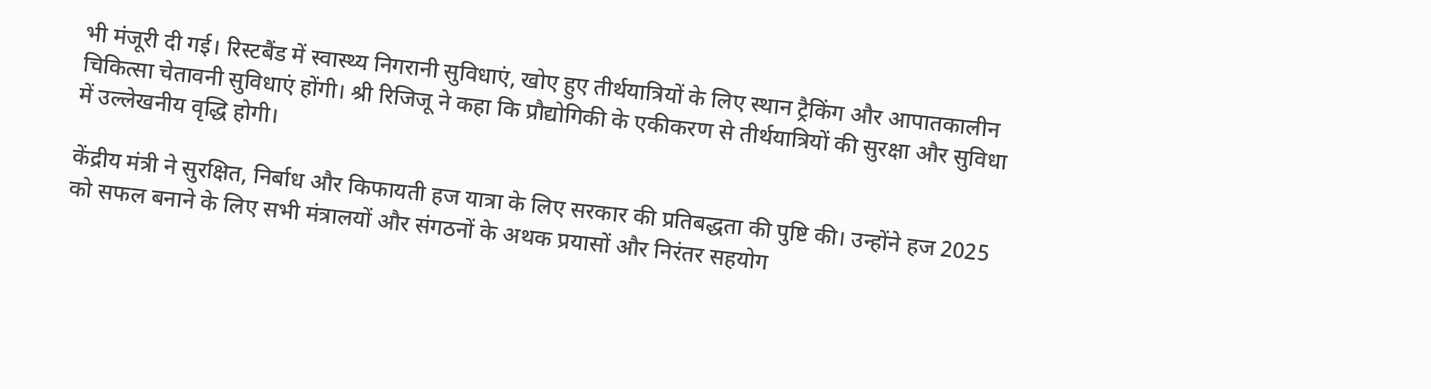भी मंजूरी दी गई। रिस्टबैंड में स्वास्थ्य निगरानी सुविधाएं, खोए हुए तीर्थयात्रियों के लिए स्थान ट्रैकिंग और आपातकालीन चिकित्सा चेतावनी सुविधाएं होंगी। श्री रिजिजू ने कहा कि प्रौद्योगिकी के एकीकरण से तीर्थयात्रियों की सुरक्षा और सुविधा में उल्लेखनीय वृद्धि होगी।

केंद्रीय मंत्री ने सुरक्षित, निर्बाध और किफायती हज यात्रा के लिए सरकार की प्रतिबद्धता की पुष्टि की। उन्होंने हज 2025 को सफल बनाने के लिए सभी मंत्रालयों और संगठनों के अथक प्रयासों और निरंतर सहयोग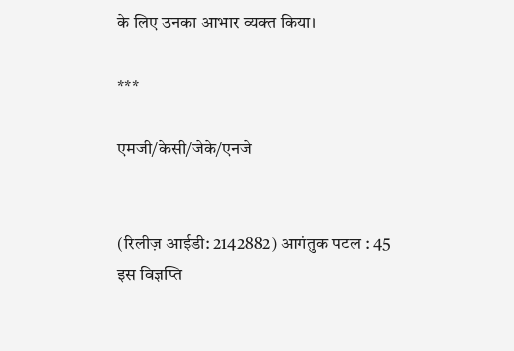के लिए उनका आभार व्यक्त किया।

***

एमजी/केसी/जेके/एनजे


(रिलीज़ आईडी: 2142882) आगंतुक पटल : 45
इस विज्ञप्ति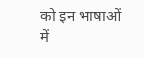को इन भाषाओं में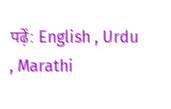पढ़ें: English , Urdu , Marathi